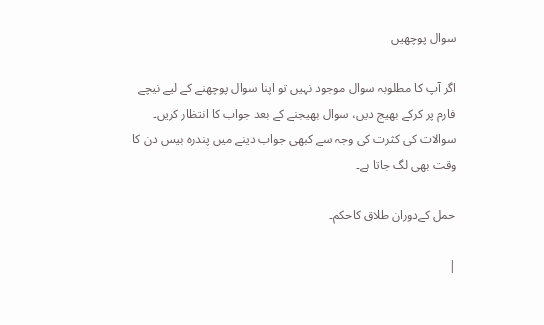سوال پوچھیں

اگر آپ کا مطلوبہ سوال موجود نہیں تو اپنا سوال پوچھنے کے لیے نیچے فارم پر کرکے بھیج دیں، سوال بھیجنے کے بعد جواب کا انتظار کریں۔ سوالات کی کثرت کی وجہ سے کبھی جواب دینے میں پندرہ بیس دن کا وقت بھی لگ جاتا ہے۔

حمل کےدوران طلاق کاحکم۔

|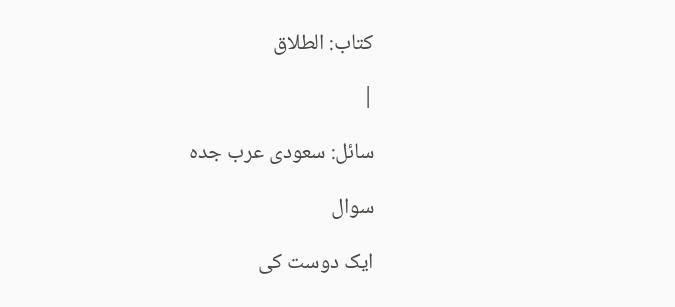کتاب: الطلاق

|

سائل: سعودی عرب جدہ

سوال

ایک دوست کی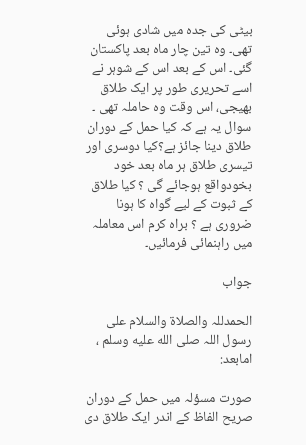بیٹی کی جدہ میں شادی ہوئی تھی۔ وہ تین چار ماہ بعد پاکستان گئی۔ اس کے بعد اس کے شوہر نے اسے تحریری طور پر ایک طلاق بھیجی، اس وقت وہ حاملہ تھی ۔ سوال یہ ہے کہ کیا حمل کے دوران طلاق دینا جائز ہے؟کیا دوسری اور تیسری طلاق ہر ماہ بعد خود بخودواقع ہوجائے گی ؟ کیا طلاق کے ثبوت کے لیے گواہ کا ہونا ضروری ہے ؟ براہ کرم اس معاملہ میں راہنمائی فرمائیں۔

جواب

الحمدللہ والصلاۃ والسلام علی رسول اللہ صلى الله عليه وسلم ، امابعد:

صورت مسؤلہ میں حمل کے دوران صریح الفاظ کے اندر ایک طلاق دی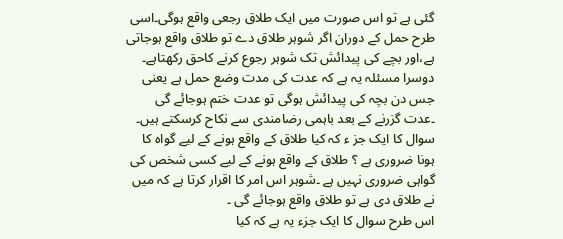گئی ہے تو اس صورت میں ایک طلاق رجعی واقع ہوگی۔اسی طرح حمل کے دوران اگر شوہر طلاق دے تو طلاق واقع ہوجاتی ہے،اور بچے کی پیدائش تک شوہر رجوع کرنے کاحق رکھتاہے۔
دوسرا مسئلہ یہ ہے کہ عدت کی مدت وضع حمل ہے یعنی جس دن بچہ کی پیدائش ہوگی تو عدت ختم ہوجائے گی ۔عدت گزرنے کے بعد باہمی رضامندی سے نکاح کرسکتے ہیں۔
سوال کا ایک جز ء کہ کیا طلاق کے واقع ہونے کے لیے گواہ کا ہونا ضروری ہے ؟ طلاق کے واقع ہونے کے لیے کسی شخص کی گواہی ضروری نہیں ہے ۔شوہر اس امر کا اقرار کرتا ہے کہ میں نے طلاق دی ہے تو طلاق واقع ہوجائے گی ۔
اس طرح سوال کا ایک جزء یہ ہے کہ کیا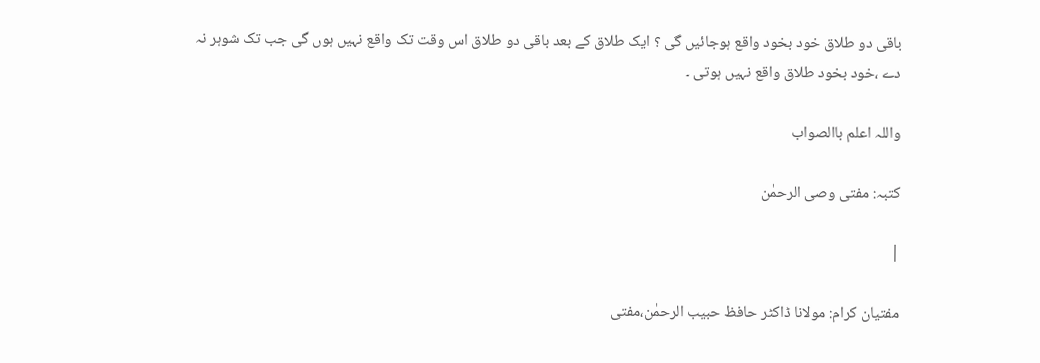باقی دو طلاق خود بخود واقع ہوجائیں گی ؟ ایک طلاق کے بعد باقی دو طلاق اس وقت تک واقع نہیں ہوں گی جب تک شوہر نہ دے ،خود بخود طلاق واقع نہیں ہوتی ۔

واللہ اعلم باالصواب

کتبہ: مفتی وصی الرحمٰن

|

مفتیان کرام: مولانا ڈاکٹر حافظ حبیب الرحمٰن،مفتی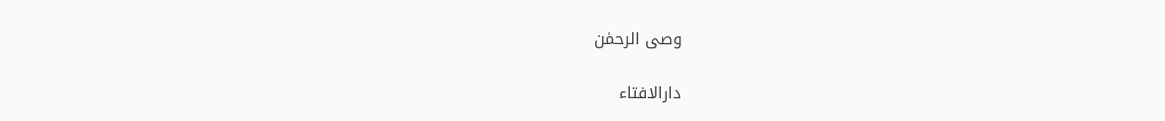وصی الرحمٰن

دارالافتاء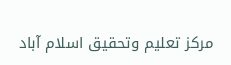مرکز تعلیم وتحقیق اسلام آباد